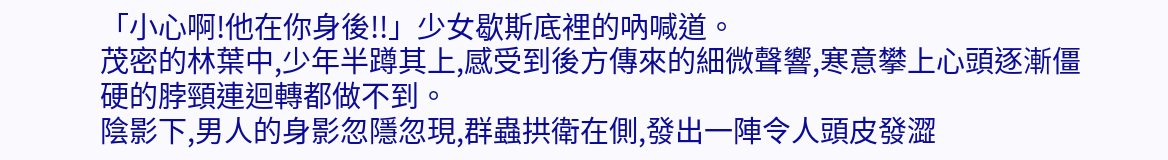「小心啊!他在你身後!!」少女歇斯底裡的吶喊道。
茂密的林葉中,少年半蹲其上,感受到後方傳來的細微聲響,寒意攀上心頭逐漸僵硬的脖頸連迴轉都做不到。
陰影下,男人的身影忽隱忽現,群蟲拱衛在側,發出一陣令人頭皮發澀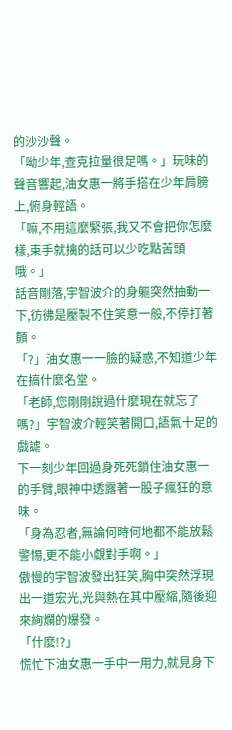的沙沙聲。
「呦少年,查克拉量很足嗎。」玩味的聲音響起,油女惠一將手搭在少年肩膀上,俯身輕語。
「嘛,不用這麼緊張,我又不會把你怎麼樣,束手就擒的話可以少吃點苦頭哦。」
話音剛落,宇智波介的身軀突然抽動一下,彷彿是壓製不住笑意一般,不停打著顫。
「?」油女惠一一臉的疑惑,不知道少年在搞什麼名堂。
「老師,您剛剛說過什麼現在就忘了嗎?」宇智波介輕笑著開口,語氣十足的戲謔。
下一刻少年回過身死死鎖住油女惠一的手臂,眼神中透露著一股子瘋狂的意味。
「身為忍者,無論何時何地都不能放鬆警惕,更不能小覷對手啊。」
傲慢的宇智波發出狂笑,胸中突然浮現出一道宏光,光與熱在其中壓縮,隨後迎來絢爛的爆發。
「什麼!?」
慌忙下油女惠一手中一用力,就見身下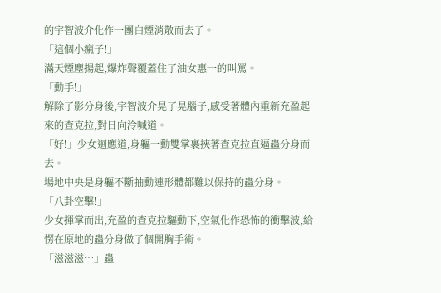的宇智波介化作一團白煙消散而去了。
「這個小瘋子!」
滿天煙塵揚起,爆炸聲覆蓋住了油女惠一的叫罵。
「動手!」
解除了影分身後,宇智波介晃了晃腦子,感受著體內重新充盈起來的查克拉,對日向泠喊道。
「好!」少女迴應道,身軀一動雙掌裹挾著查克拉直逼蟲分身而去。
場地中央是身軀不斷抽動連形體都難以保持的蟲分身。
「八卦空擊!」
少女揮掌而出,充盈的查克拉驅動下,空氣化作恐怖的衝擊波,給愣在原地的蟲分身做了個開胸手術。
「滋滋滋…」蟲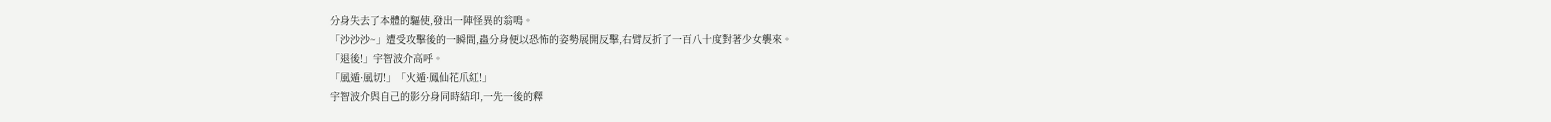分身失去了本體的驅使,發出一陣怪異的翁鳴。
「沙沙沙~」遭受攻擊後的一瞬間,蟲分身便以恐怖的姿勢展開反擊,右臂反折了一百八十度對著少女襲來。
「退後!」宇智波介高呼。
「風遁·風切!」「火遁·鳳仙花爪紅!」
宇智波介與自己的影分身同時結印,一先一後的釋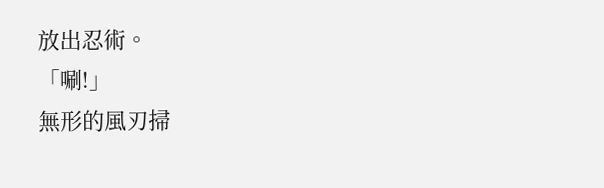放出忍術。
「唰!」
無形的風刃掃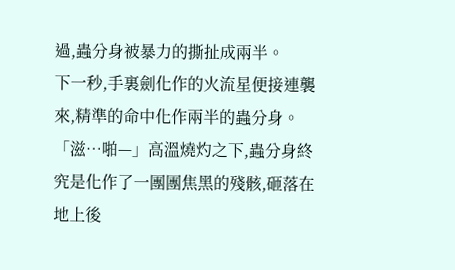過,蟲分身被暴力的撕扯成兩半。
下一秒,手裏劍化作的火流星便接連襲來,精準的命中化作兩半的蟲分身。
「滋…啪—」高溫燒灼之下,蟲分身終究是化作了一團團焦黑的殘骸,砸落在地上後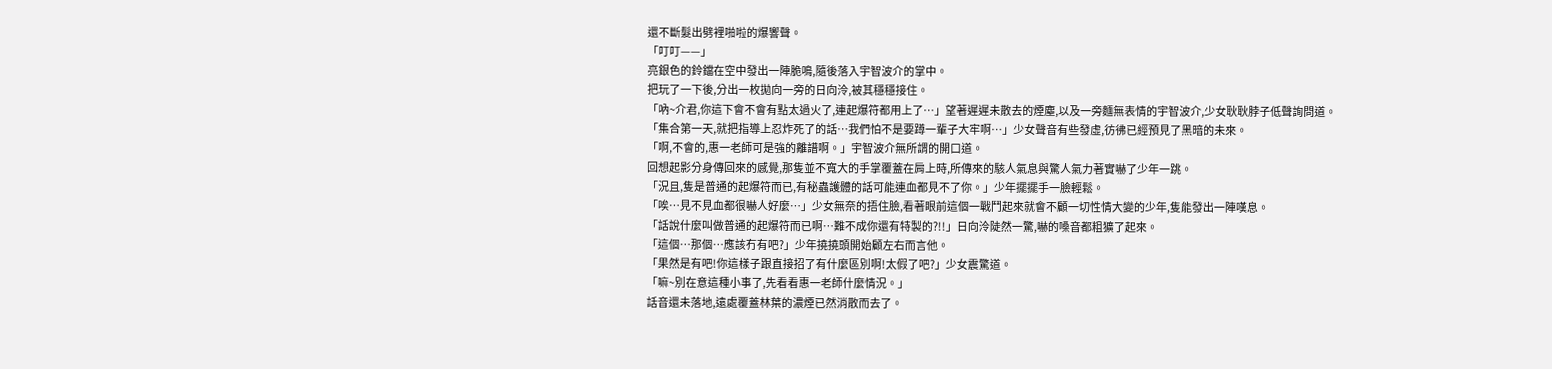還不斷髮出劈裡啪啦的爆響聲。
「叮叮——」
亮銀色的鈴鐺在空中發出一陣脆鳴,隨後落入宇智波介的掌中。
把玩了一下後,分出一枚拋向一旁的日向泠,被其穩穩接住。
「吶~介君,你這下會不會有點太過火了,連起爆符都用上了…」望著遲遲未散去的煙塵,以及一旁麵無表情的宇智波介,少女耿耿脖子低聲詢問道。
「集合第一天,就把指導上忍炸死了的話…我們怕不是要蹲一輩子大牢啊…」少女聲音有些發虛,彷彿已經預見了黑暗的未來。
「啊,不會的,惠一老師可是強的離譜啊。」宇智波介無所謂的開口道。
回想起影分身傳回來的感覺,那隻並不寬大的手掌覆蓋在肩上時,所傳來的駭人氣息與驚人氣力著實嚇了少年一跳。
「況且,隻是普通的起爆符而已,有秘蟲護體的話可能連血都見不了你。」少年擺擺手一臉輕鬆。
「唉…見不見血都很嚇人好麼…」少女無奈的捂住臉,看著眼前這個一戰鬥起來就會不顧一切性情大變的少年,隻能發出一陣嘆息。
「話說什麼叫做普通的起爆符而已啊…難不成你還有特製的?!!」日向泠陡然一驚,嚇的嗓音都粗獷了起來。
「這個…那個…應該冇有吧?」少年撓撓頭開始顧左右而言他。
「果然是有吧!你這樣子跟直接招了有什麼區別啊!太假了吧?」少女震驚道。
「嘛~別在意這種小事了,先看看惠一老師什麼情況。」
話音還未落地,遠處覆蓋林葉的濃煙已然消散而去了。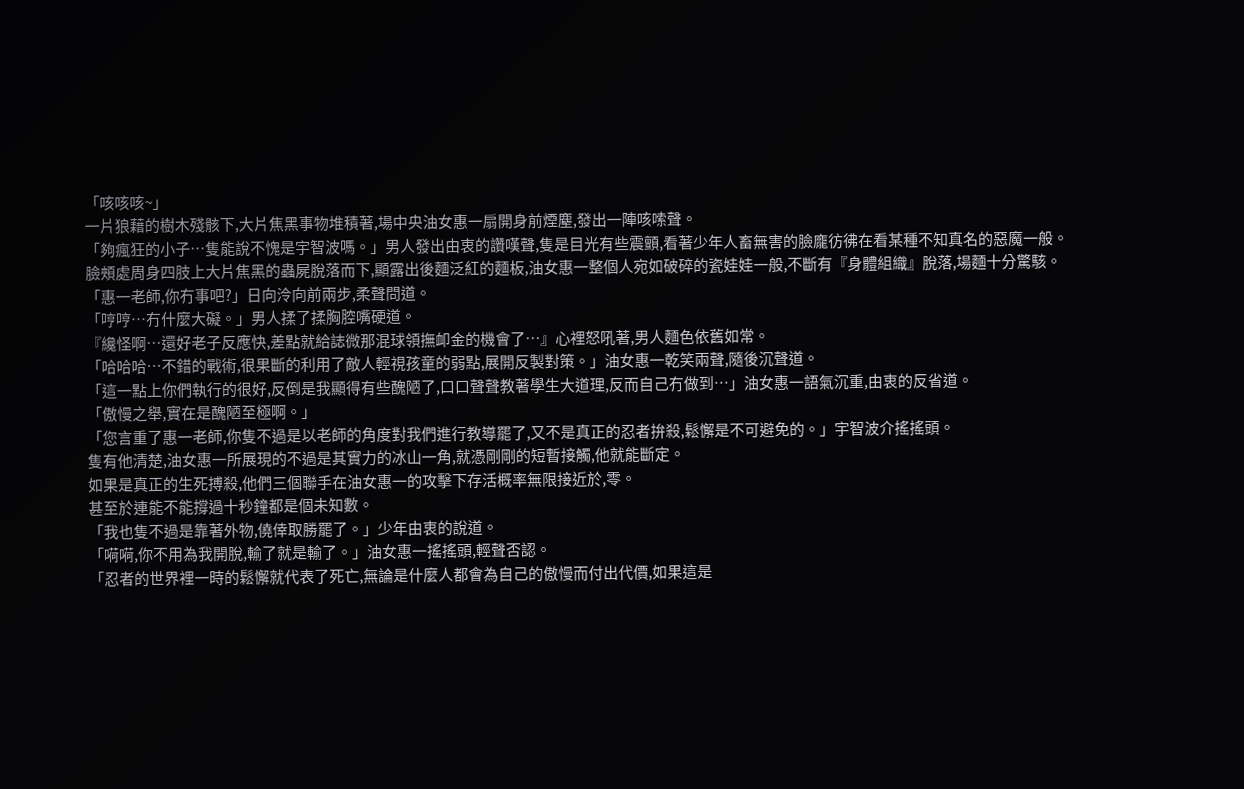「咳咳咳~」
一片狼藉的樹木殘骸下,大片焦黑事物堆積著,場中央油女惠一扇開身前煙塵,發出一陣咳嗦聲。
「夠瘋狂的小子…隻能說不愧是宇智波嗎。」男人發出由衷的讚嘆聲,隻是目光有些震顫,看著少年人畜無害的臉龐彷彿在看某種不知真名的惡魔一般。
臉頰處周身四肢上大片焦黑的蟲屍脫落而下,顯露出後麵泛紅的麵板,油女惠一整個人宛如破碎的瓷娃娃一般,不斷有『身體組織』脫落,場麵十分驚駭。
「惠一老師,你冇事吧?」日向泠向前兩步,柔聲問道。
「哼哼…冇什麼大礙。」男人揉了揉胸腔嘴硬道。
『纔怪啊…還好老子反應快,差點就給誌微那混球領撫卹金的機會了…』心裡怒吼著,男人麵色依舊如常。
「哈哈哈…不錯的戰術,很果斷的利用了敵人輕視孩童的弱點,展開反製對策。」油女惠一乾笑兩聲,隨後沉聲道。
「這一點上你們執行的很好,反倒是我顯得有些醜陋了,口口聲聲教著學生大道理,反而自己冇做到…」油女惠一語氣沉重,由衷的反省道。
「傲慢之舉,實在是醜陋至極啊。」
「您言重了惠一老師,你隻不過是以老師的角度對我們進行教導罷了,又不是真正的忍者拚殺,鬆懈是不可避免的。」宇智波介搖搖頭。
隻有他清楚,油女惠一所展現的不過是其實力的冰山一角,就憑剛剛的短暫接觸,他就能斷定。
如果是真正的生死搏殺,他們三個聯手在油女惠一的攻擊下存活概率無限接近於,零。
甚至於連能不能撐過十秒鐘都是個未知數。
「我也隻不過是靠著外物,僥倖取勝罷了。」少年由衷的說道。
「嗬嗬,你不用為我開脫,輸了就是輸了。」油女惠一搖搖頭,輕聲否認。
「忍者的世界裡一時的鬆懈就代表了死亡,無論是什麼人都會為自己的傲慢而付出代價,如果這是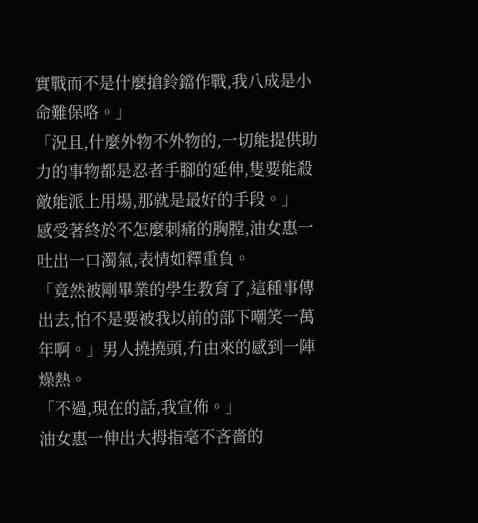實戰而不是什麼搶鈴鐺作戰,我八成是小命難保咯。」
「況且,什麼外物不外物的,一切能提供助力的事物都是忍者手腳的延伸,隻要能殺敵能派上用場,那就是最好的手段。」
感受著終於不怎麼刺痛的胸膛,油女惠一吐出一口濁氣,表情如釋重負。
「竟然被剛畢業的學生教育了,這種事傳出去,怕不是要被我以前的部下嘲笑一萬年啊。」男人撓撓頭,冇由來的感到一陣燥熱。
「不過,現在的話,我宣佈。」
油女惠一伸出大拇指毫不吝嗇的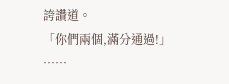誇讚道。
「你們兩個,滿分通過!」
……